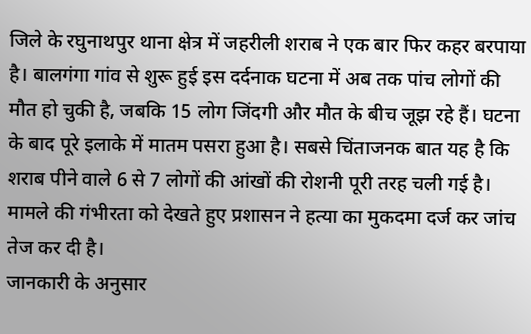जिले के रघुनाथपुर थाना क्षेत्र में जहरीली शराब ने एक बार फिर कहर बरपाया है। बालगंगा गांव से शुरू हुई इस दर्दनाक घटना में अब तक पांच लोगों की मौत हो चुकी है, जबकि 15 लोग जिंदगी और मौत के बीच जूझ रहे हैं। घटना के बाद पूरे इलाके में मातम पसरा हुआ है। सबसे चिंताजनक बात यह है कि शराब पीने वाले 6 से 7 लोगों की आंखों की रोशनी पूरी तरह चली गई है। मामले की गंभीरता को देखते हुए प्रशासन ने हत्या का मुकदमा दर्ज कर जांच तेज कर दी है।
जानकारी के अनुसार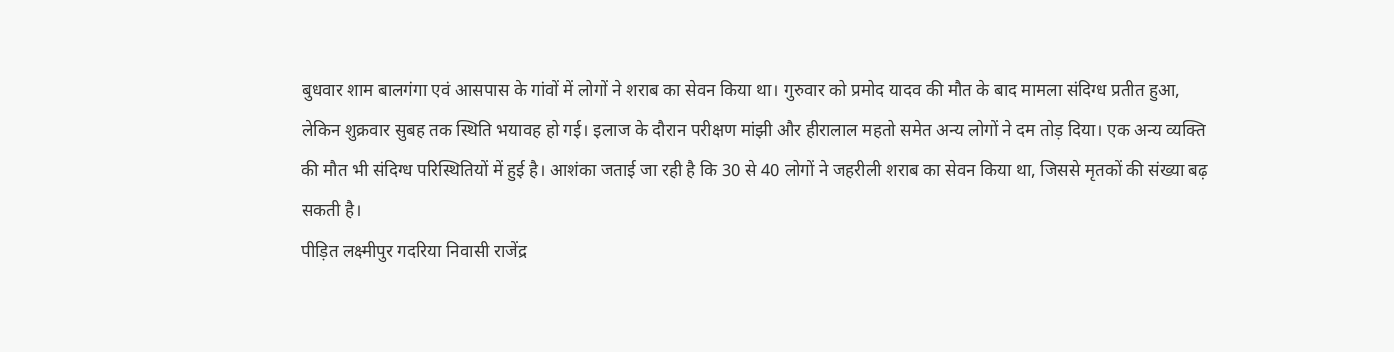बुधवार शाम बालगंगा एवं आसपास के गांवों में लोगों ने शराब का सेवन किया था। गुरुवार को प्रमोद यादव की मौत के बाद मामला संदिग्ध प्रतीत हुआ, लेकिन शुक्रवार सुबह तक स्थिति भयावह हो गई। इलाज के दौरान परीक्षण मांझी और हीरालाल महतो समेत अन्य लोगों ने दम तोड़ दिया। एक अन्य व्यक्ति की मौत भी संदिग्ध परिस्थितियों में हुई है। आशंका जताई जा रही है कि 30 से 40 लोगों ने जहरीली शराब का सेवन किया था, जिससे मृतकों की संख्या बढ़ सकती है।
पीड़ित लक्ष्मीपुर गदरिया निवासी राजेंद्र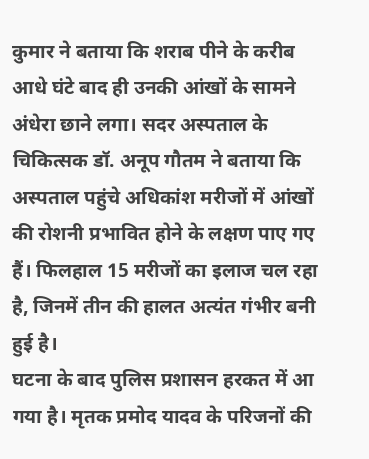कुमार ने बताया कि शराब पीने के करीब आधे घंटे बाद ही उनकी आंखों के सामने अंधेरा छाने लगा। सदर अस्पताल के चिकित्सक डॉ. अनूप गौतम ने बताया कि अस्पताल पहुंचे अधिकांश मरीजों में आंखों की रोशनी प्रभावित होने के लक्षण पाए गए हैं। फिलहाल 15 मरीजों का इलाज चल रहा है, जिनमें तीन की हालत अत्यंत गंभीर बनी हुई है।
घटना के बाद पुलिस प्रशासन हरकत में आ गया है। मृतक प्रमोद यादव के परिजनों की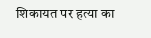शिकायत पर हत्या का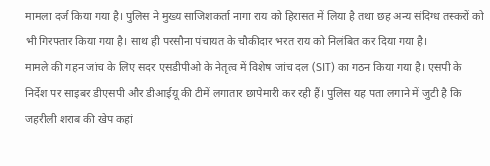मामला दर्ज किया गया है। पुलिस ने मुख्य साजिशकर्ता नागा राय को हिरासत में लिया है तथा छह अन्य संदिग्ध तस्करों को भी गिरफ्तार किया गया है। साथ ही परसौना पंचायत के चौकीदार भरत राय को निलंबित कर दिया गया है।
मामले की गहन जांच के लिए सदर एसडीपीओ के नेतृत्व में विशेष जांच दल (SIT) का गठन किया गया है। एसपी के निर्देश पर साइबर डीएसपी और डीआईयू की टीमें लगातार छापेमारी कर रही हैं। पुलिस यह पता लगाने में जुटी है कि जहरीली शराब की खेप कहां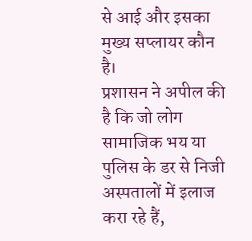से आई और इसका मुख्य सप्लायर कौन है।
प्रशासन ने अपील की है कि जो लोग सामाजिक भय या पुलिस के डर से निजी अस्पतालों में इलाज करा रहे हैं,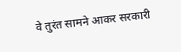वे तुरंत सामने आकर सरकारी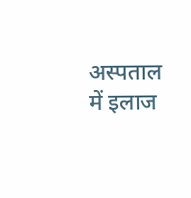अस्पताल में इलाज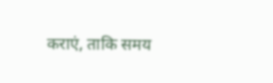कराएं, ताकि समय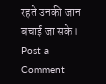रहते उनकी जान बचाई जा सके।
Post a Comment